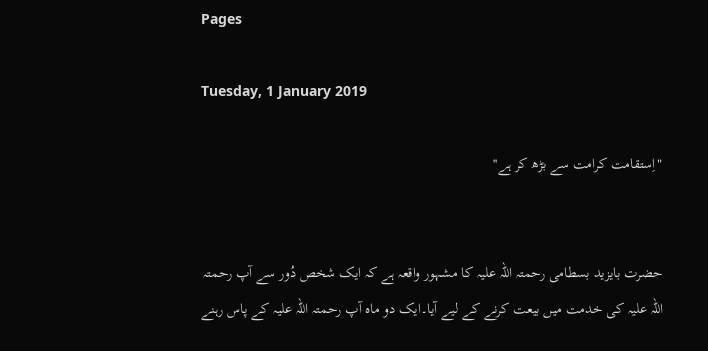Pages

Tuesday, 1 January 2019

"اِستقامت کرامت سے بڑھ کر ہے''


حضرت بایزید بسطامی رحمتہ اللّہ علیہ کا مشہور واقعہ ہے کہ ایک شخص دُور سے آپ رحمتہ اللّہ علیہ کی خدمت میں بیعت کرنے کے لیے آیا۔ایک دو ماہ آپ رحمتہ اللّہ علیہ کے پاس رہنے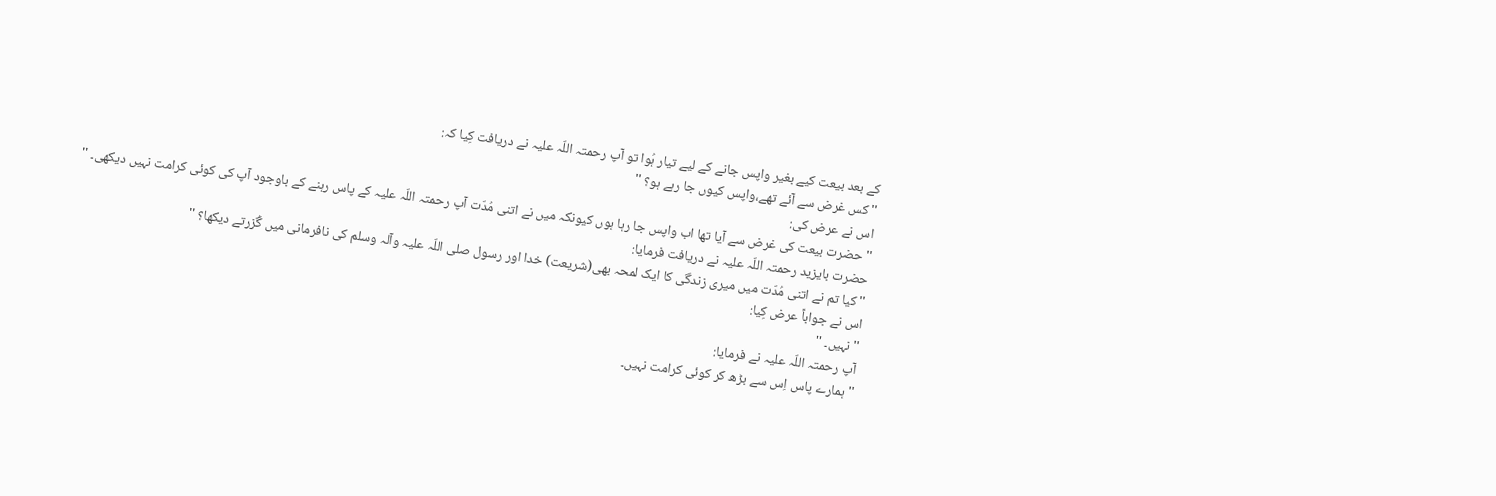کے بعد بیعت کیے بغیر واپس جانے کے لیے تیار ہُوا تو آپ رحمتہ اللّہ علیہ نے دریافت کِیا کہ:
'' کس غرض سے آئے تھے،واپس کیوں جا رہے ہو؟ ''
اس نے عرض کی:
'' حضرت بیعت کی غرض سے آیا تھا اب واپس جا رہا ہوں کیونکہ میں نے اتنی مُدّت آپ رحمتہ اللّہ علیہ کے پاس رہنے کے باوجود آپ کی کوئی کرامت نہیں دیکھی۔ ''
حضرت بایزید رحمتہ اللّہ علیہ نے دریافت فرمایا:
'' کیا تم نے اتنی مُدّت میں میری زندگی کا ایک لمحہ بھی(شریعت) خدا اور رسول صلی اللّہ علیہ وآلہ وسلم کی نافرمانی میں گُزرتے دیکھا؟ ''
اس نے جواباً عرض کِیا:
'' نہیں۔ ''
آپ رحمتہ اللّہ علیہ نے فرمایا:
'' ہمارے پاس اِس سے بڑھ کر کوئی کرامت نہیں۔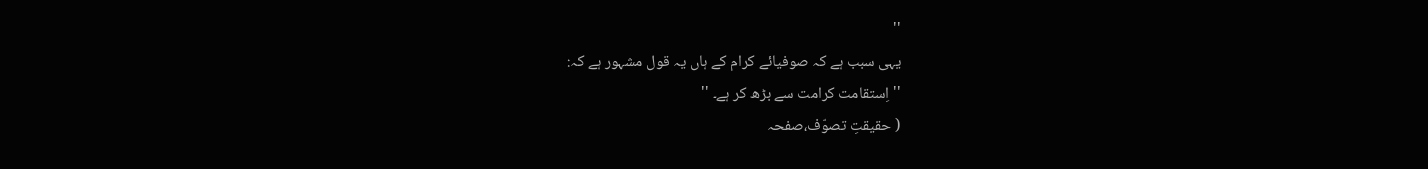''
یہی سبب ہے کہ صوفیائے کرام کے ہاں یہ قول مشہور ہے کہ:
'' اِستقامت کرامت سے بڑھ کر ہے۔ ''
( حقیقتِ تصوّف،صفحہ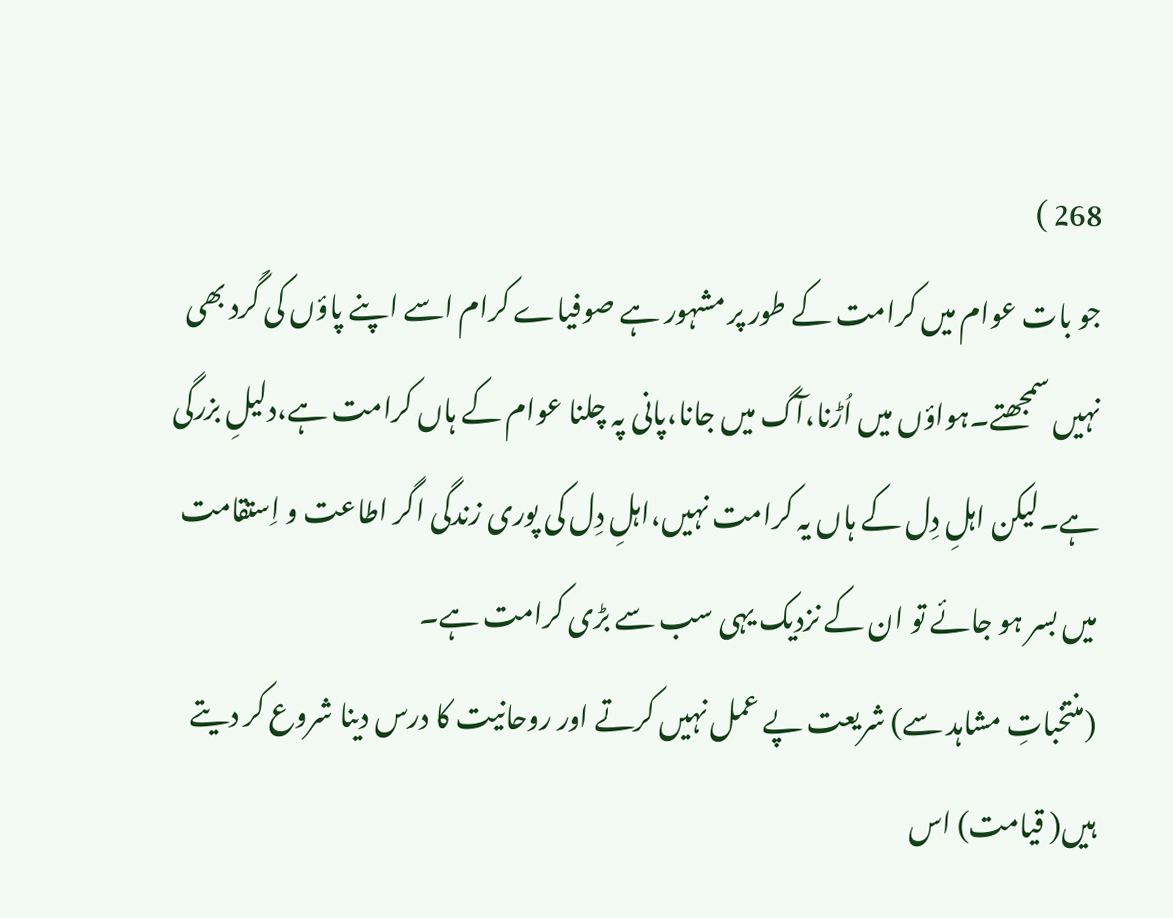268 )
جو بات عوام میں کرامت کے طور پر مشہور ہے صوفیاے کرام اسے اپنے پاؤں کی گَرد بھی نہیں سمجھتے۔ہواؤں میں اُڑنا،آگ میں جانا،پانی پہ چلنا عوام کے ہاں کرامت ہے،دلیلِ بزرگی ہے۔لیکن اہلِ دِل کے ہاں یہ کرامت نہیں،اہلِ دِل کی پوری زندگی اگر اطاعت و اِستقامت میں بسر ہو جائے تو ان کے نزدیک یہی سب سے بڑی کرامت ہے۔
(منتخباتِ مشاہد سے) شریعت پے عمل نہیں کرتے اور روحانیت کا درس دینا شروع کر دیتے ہیں( قیامت) اس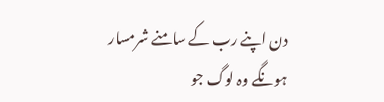دن اپنے رب کے سامنے شرمسار ہونگے وہ لوگ جو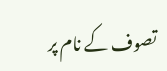تصوف کے نام پر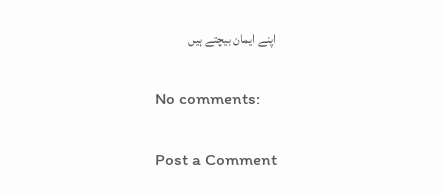اپنے ایمان بیچتے ہیں

No comments:

Post a Comment